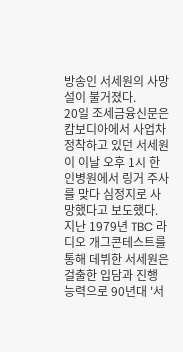방송인 서세원의 사망설이 불거졌다.
20일 조세금융신문은 캄보디아에서 사업차 정착하고 있던 서세원이 이날 오후 1시 한인병원에서 링거 주사를 맞다 심정지로 사망했다고 보도했다.
지난 1979년 TBC 라디오 개그콘테스트를 통해 데뷔한 서세원은 걸출한 입담과 진행 능력으로 90년대 '서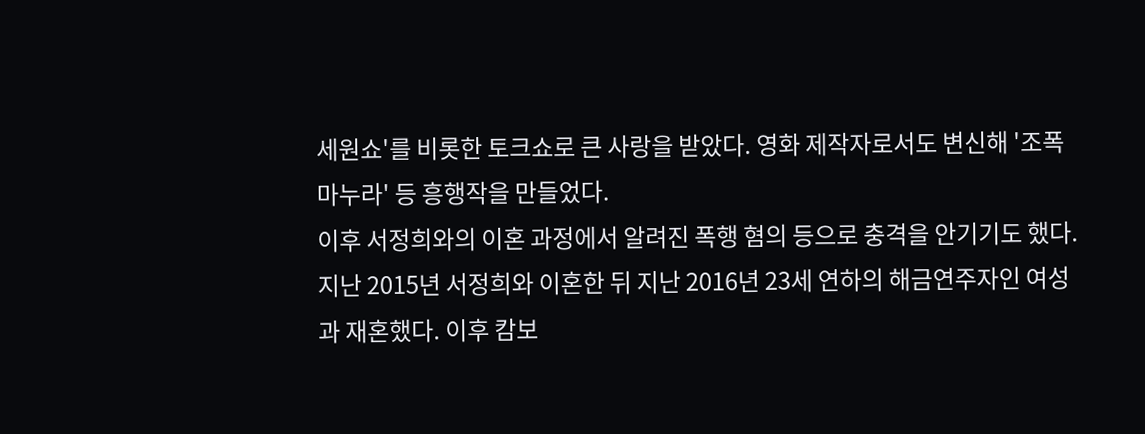세원쇼'를 비롯한 토크쇼로 큰 사랑을 받았다. 영화 제작자로서도 변신해 '조폭마누라' 등 흥행작을 만들었다.
이후 서정희와의 이혼 과정에서 알려진 폭행 혐의 등으로 충격을 안기기도 했다. 지난 2015년 서정희와 이혼한 뒤 지난 2016년 23세 연하의 해금연주자인 여성과 재혼했다. 이후 캄보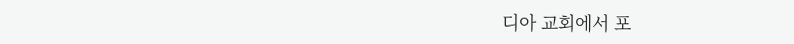디아 교회에서 포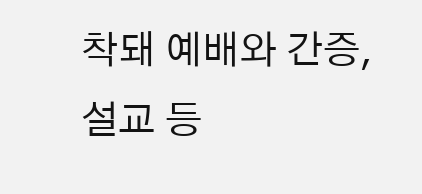착돼 예배와 간증, 설교 등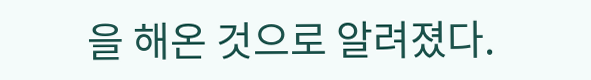을 해온 것으로 알려졌다.